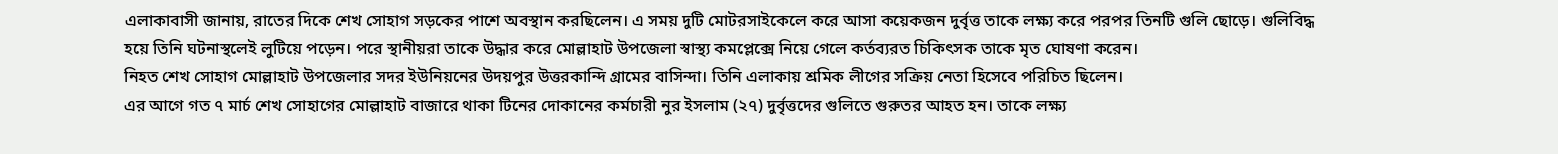এলাকাবাসী জানায়, রাতের দিকে শেখ সোহাগ সড়কের পাশে অবস্থান করছিলেন। এ সময় দুটি মোটরসাইকেলে করে আসা কয়েকজন দুর্বৃত্ত তাকে লক্ষ্য করে পরপর তিনটি গুলি ছোড়ে। গুলিবিদ্ধ হয়ে তিনি ঘটনাস্থলেই লুটিয়ে পড়েন। পরে স্থানীয়রা তাকে উদ্ধার করে মোল্লাহাট উপজেলা স্বাস্থ্য কমপ্লেক্সে নিয়ে গেলে কর্তব্যরত চিকিৎসক তাকে মৃত ঘোষণা করেন।
নিহত শেখ সোহাগ মোল্লাহাট উপজেলার সদর ইউনিয়নের উদয়পুর উত্তরকান্দি গ্রামের বাসিন্দা। তিনি এলাকায় শ্রমিক লীগের সক্রিয় নেতা হিসেবে পরিচিত ছিলেন।
এর আগে গত ৭ মার্চ শেখ সোহাগের মোল্লাহাট বাজারে থাকা টিনের দোকানের কর্মচারী নুর ইসলাম (২৭) দুর্বৃত্তদের গুলিতে গুরুতর আহত হন। তাকে লক্ষ্য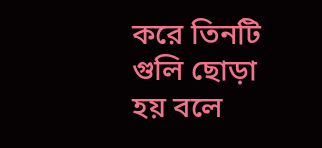করে তিনটি গুলি ছোড়া হয় বলে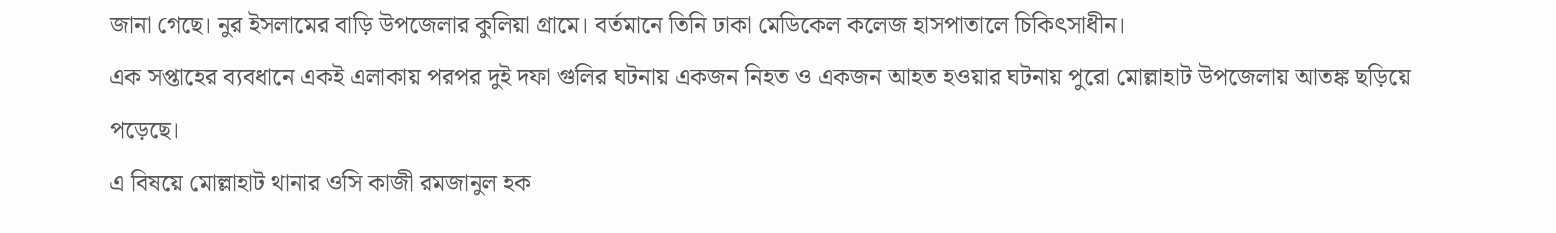জানা গেছে। নুর ইসলামের বাড়ি উপজেলার কুলিয়া গ্রামে। বর্তমানে তিনি ঢাকা মেডিকেল কলেজ হাসপাতালে চিকিৎসাধীন।
এক সপ্তাহের ব্যবধানে একই এলাকায় পরপর দুই দফা গুলির ঘটনায় একজন নিহত ও একজন আহত হওয়ার ঘটনায় পুরো মোল্লাহাট উপজেলায় আতঙ্ক ছড়িয়ে পড়েছে।
এ বিষয়ে মোল্লাহাট থানার ওসি কাজী রমজানুল হক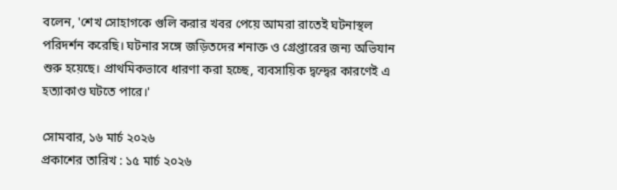বলেন, 'শেখ সোহাগকে গুলি করার খবর পেয়ে আমরা রাতেই ঘটনাস্থল পরিদর্শন করেছি। ঘটনার সঙ্গে জড়িতদের শনাক্ত ও গ্রেপ্তারের জন্য অভিযান শুরু হয়েছে। প্রাথমিকভাবে ধারণা করা হচ্ছে, ব্যবসায়িক দ্বন্দ্বের কারণেই এ হত্যাকাণ্ড ঘটতে পারে।'

সোমবার, ১৬ মার্চ ২০২৬
প্রকাশের তারিখ : ১৫ মার্চ ২০২৬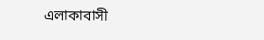এলাকাবাসী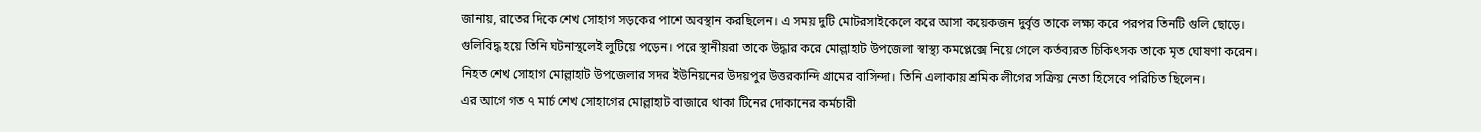জানায়, রাতের দিকে শেখ সোহাগ সড়কের পাশে অবস্থান করছিলেন। এ সময় দুটি মোটরসাইকেলে করে আসা কয়েকজন দুর্বৃত্ত তাকে লক্ষ্য করে পরপর তিনটি গুলি ছোড়ে। গুলিবিদ্ধ হয়ে তিনি ঘটনাস্থলেই লুটিয়ে পড়েন। পরে স্থানীয়রা তাকে উদ্ধার করে মোল্লাহাট উপজেলা স্বাস্থ্য কমপ্লেক্সে নিয়ে গেলে কর্তব্যরত চিকিৎসক তাকে মৃত ঘোষণা করেন।
নিহত শেখ সোহাগ মোল্লাহাট উপজেলার সদর ইউনিয়নের উদয়পুর উত্তরকান্দি গ্রামের বাসিন্দা। তিনি এলাকায় শ্রমিক লীগের সক্রিয় নেতা হিসেবে পরিচিত ছিলেন।
এর আগে গত ৭ মার্চ শেখ সোহাগের মোল্লাহাট বাজারে থাকা টিনের দোকানের কর্মচারী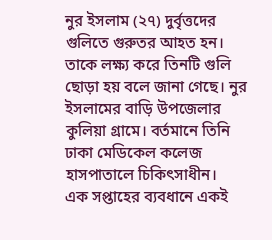নুর ইসলাম (২৭) দুর্বৃত্তদের গুলিতে গুরুতর আহত হন। তাকে লক্ষ্য করে তিনটি গুলি ছোড়া হয় বলে জানা গেছে। নুর ইসলামের বাড়ি উপজেলার কুলিয়া গ্রামে। বর্তমানে তিনি ঢাকা মেডিকেল কলেজ হাসপাতালে চিকিৎসাধীন।
এক সপ্তাহের ব্যবধানে একই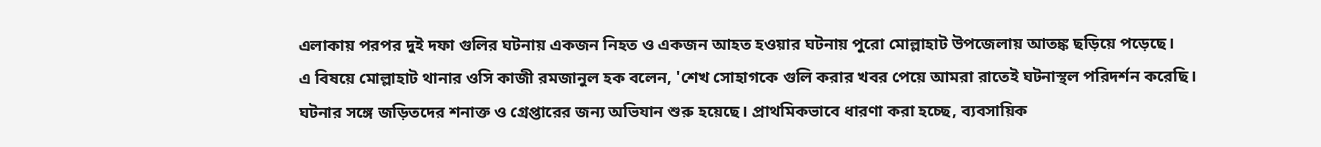এলাকায় পরপর দুই দফা গুলির ঘটনায় একজন নিহত ও একজন আহত হওয়ার ঘটনায় পুরো মোল্লাহাট উপজেলায় আতঙ্ক ছড়িয়ে পড়েছে।
এ বিষয়ে মোল্লাহাট থানার ওসি কাজী রমজানুল হক বলেন, 'শেখ সোহাগকে গুলি করার খবর পেয়ে আমরা রাতেই ঘটনাস্থল পরিদর্শন করেছি। ঘটনার সঙ্গে জড়িতদের শনাক্ত ও গ্রেপ্তারের জন্য অভিযান শুরু হয়েছে। প্রাথমিকভাবে ধারণা করা হচ্ছে, ব্যবসায়িক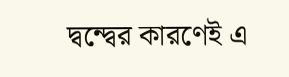দ্বন্দ্বের কারণেই এ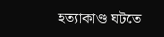হত্যাকাণ্ড ঘটতে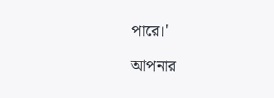পারে।'

আপনার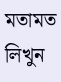মতামত লিখুন